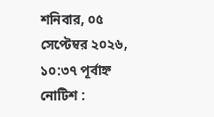শনিবার, ০৫ সেপ্টেম্বর ২০২৬, ১০:৩৭ পূর্বাহ্ন
নোটিশ :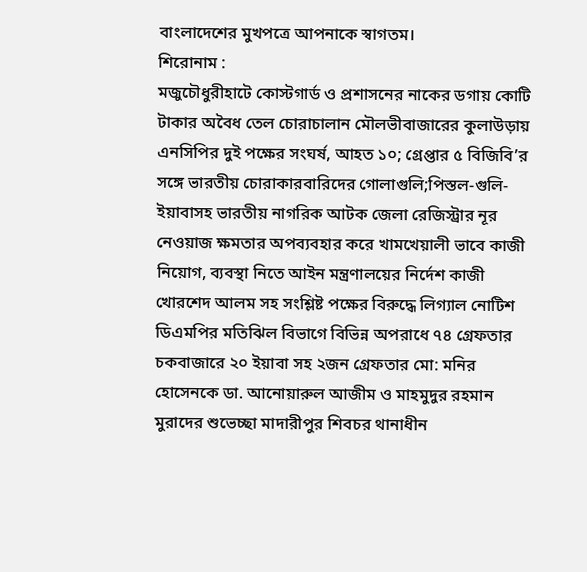বাংলাদেশের মুখপত্রে আপনাকে স্বাগতম।
শিরোনাম :
মজুচৌধুরীহাটে কোস্টগার্ড ও প্রশাসনের নাকের ডগায় কোটি টাকার অবৈধ তেল চোরাচালান মৌলভীবাজারের কুলাউড়ায় এনসিপির দুই পক্ষের সংঘর্ষ, আহত ১০; গ্রেপ্তার ৫ বিজিবি’র সঙ্গে ভারতীয় চোরাকারবারিদের গোলাগুলি;পিস্তল-গুলি-ইয়াবাসহ ভারতীয় নাগরিক আটক জেলা রেজিস্ট্রার নূর নেওয়াজ ক্ষমতার অপব্যবহার করে খামখেয়ালী ভাবে কাজী নিয়োগ, ব্যবস্থা নিতে আইন মন্ত্রণালয়ের নির্দেশ কাজী খোরশেদ আলম সহ সংশ্লিষ্ট পক্ষের বিরুদ্ধে লিগ্যাল নোটিশ ডিএমপির মতিঝিল বিভাগে বিভিন্ন অপরাধে ৭৪ গ্রেফতার চকবাজারে ২০ ইয়াবা সহ ২জন গ্রেফতার মো: মনির হোসেনকে ডা. আনোয়ারুল আজীম ও মাহমুদুর রহমান মুরাদের শুভেচ্ছা মাদারীপুর শিবচর থানাধীন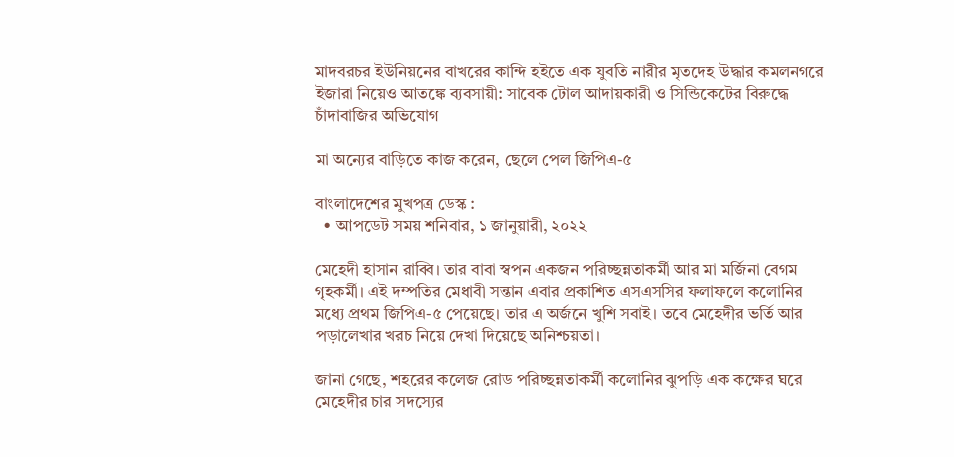মাদবরচর ইউনিয়নের বাখরের কান্দি হইতে এক যুবতি নারীর মৃতদেহ উদ্ধার কমলনগরে ইজারা নিয়েও আতঙ্কে ব্যবসায়ী: সাবেক টোল আদায়কারী ও সিন্ডিকেটের বিরুদ্ধে চাঁদাবাজির অভিযোগ

মা অন্যের বাড়িতে কাজ করেন, ছেলে পেল জিপিএ-৫

বাংলাদেশের মুখপত্র ডেস্ক :
  • আপডেট সময় শনিবার, ১ জানুয়ারী, ২০২২

মেহেদী হাসান রাব্বি। তার বাবা স্বপন একজন পরিচ্ছন্নতাকর্মী আর মা মর্জিনা বেগম গৃহকর্মী। এই দম্পতির মেধাবী সন্তান এবার প্রকাশিত এসএসসির ফলাফলে কলোনির মধ্যে প্রথম জিপিএ-৫ পেয়েছে। তার এ অর্জনে খুশি সবাই। তবে মেহেদীর ভর্তি আর পড়ালেখার খরচ নিয়ে দেখা দিয়েছে অনিশ্চয়তা।

জানা গেছে, শহরের কলেজ রোড পরিচ্ছন্নতাকর্মী কলোনির ঝুপড়ি এক কক্ষের ঘরে মেহেদীর চার সদস্যের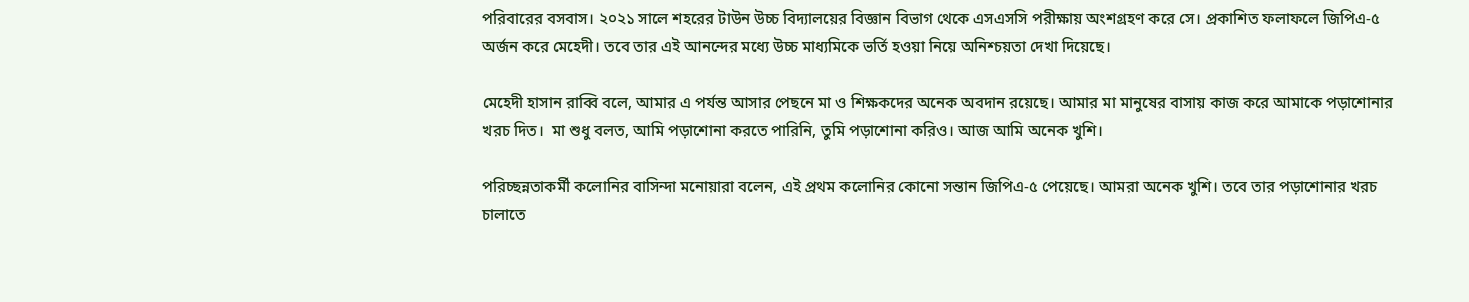পরিবারের বসবাস। ২০২১ সালে শহরের টাউন উচ্চ বিদ্যালয়ের বিজ্ঞান বিভাগ থেকে এসএসসি পরীক্ষায় অংশগ্রহণ করে সে। প্রকাশিত ফলাফলে জিপিএ-৫ অর্জন করে মেহেদী। তবে তার এই আনন্দের মধ্যে উচ্চ মাধ্যমিকে ভর্তি হওয়া নিয়ে অনিশ্চয়তা দেখা দিয়েছে।

মেহেদী হাসান রাব্বি বলে, আমার এ পর্যন্ত আসার পেছনে মা ও শিক্ষকদের অনেক অবদান রয়েছে। আমার মা মানুষের বাসায় কাজ করে আমাকে পড়াশোনার খরচ দিত।  মা শুধু বলত, আমি পড়াশোনা করতে পারিনি, তুমি পড়াশোনা করিও। আজ আমি অনেক খুশি।

পরিচ্ছন্নতাকর্মী কলোনির বাসিন্দা মনোয়ারা বলেন, এই প্রথম কলোনির কোনো সন্তান জিপিএ-৫ পেয়েছে। আমরা অনেক খুশি। তবে তার পড়াশোনার খরচ চালাতে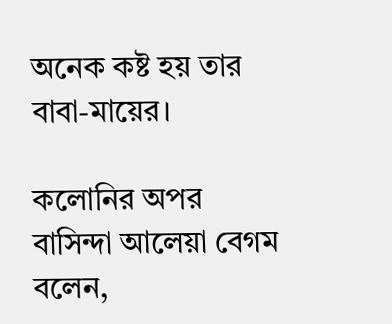অনেক কষ্ট হয় তার বাবা-মায়ের।

কলোনির অপর বাসিন্দা আলেয়া বেগম বলেন,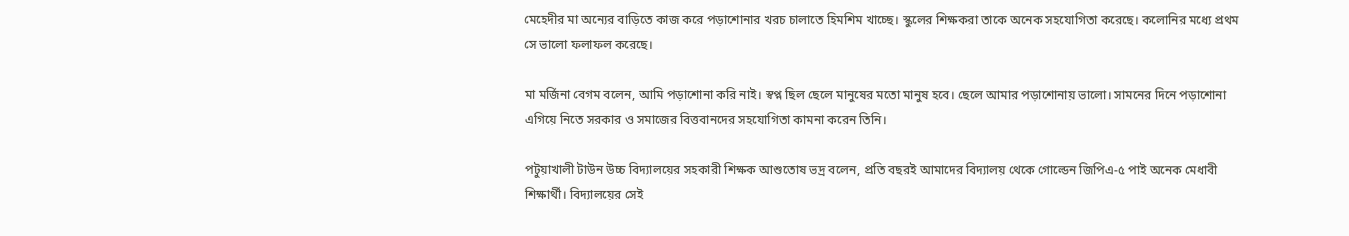মেহেদীর মা অন্যের বাড়িতে কাজ করে পড়াশোনার খরচ চালাতে হিমশিম খাচ্ছে। স্কুলের শিক্ষকরা তাকে অনেক সহযোগিতা করেছে। কলোনির মধ্যে প্রথম সে ভালো ফলাফল করেছে।

মা মর্জিনা বেগম বলেন, আমি পড়াশোনা করি নাই। স্বপ্ন ছিল ছেলে মানুষের মতো মানুষ হবে। ছেলে আমার পড়াশোনায় ভালো। সামনের দিনে পড়াশোনা এগিয়ে নিতে সরকার ও সমাজের বিত্তবানদের সহযোগিতা কামনা করেন তিনি।

পটুয়াখালী টাউন উচ্চ বিদ্যালয়ের সহকারী শিক্ষক আশুতোষ ভদ্র বলেন, প্রতি বছরই আমাদের বিদ্যালয় থেকে গোল্ডেন জিপিএ-৫ পাই অনেক মেধাবী শিক্ষার্থী। বিদ্যালয়ের সেই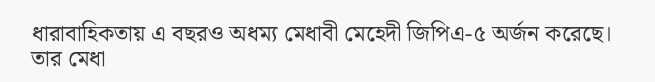ধারাবাহিকতায় এ বছরও অধম্য মেধাবী মেহেদী জিপিএ-৫ অর্জন করেছে। তার মেধা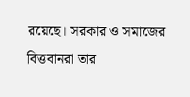রয়েছে। সরকার ও সমাজের বিত্তবানরা তার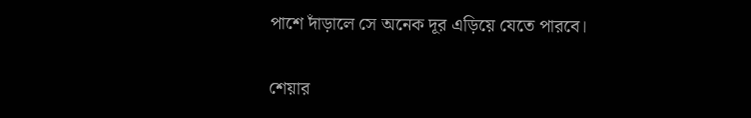পাশে দাঁড়ালে সে অনেক দূর এড়িয়ে যেতে পারবে।

শেয়ার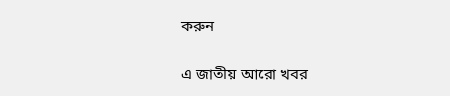করুন

এ জাতীয় আরো খবর